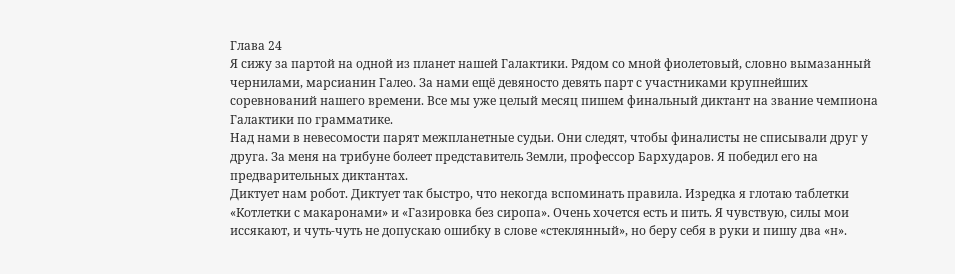Глава 24
Я сижу за партой на одной из планет нашей Галактики. Рядом со мной фиолетовый, словно вымазанный чернилами, марсианин Галео. За нами ещё девяносто девять парт с участниками крупнейших соревнований нашего времени. Все мы уже целый месяц пишем финальный диктант на звание чемпиона Галактики по грамматике.
Над нами в невесомости парят межпланетные судьи. Они следят, чтобы финалисты не списывали друг у друга. За меня на трибуне болеет представитель Земли, профессор Бархударов. Я победил его на предварительных диктантах.
Диктует нам робот. Диктует так быстро, что некогда вспоминать правила. Изредка я глотаю таблетки «Котлетки с макаронами» и «Газировка без сиропа». Очень хочется есть и пить. Я чувствую, силы мои иссякают, и чуть-чуть не допускаю ошибку в слове «стеклянный», но беру себя в руки и пишу два «н».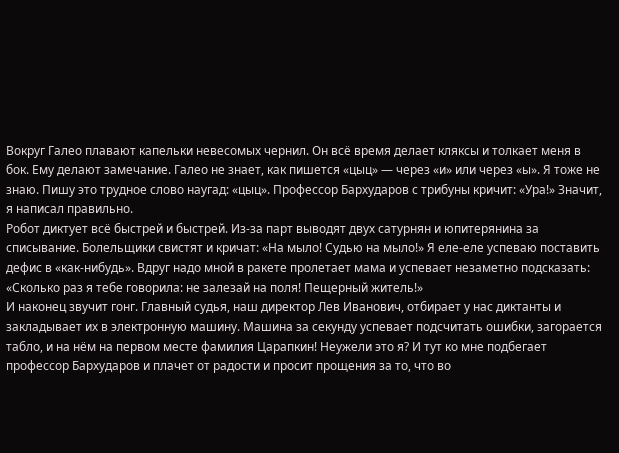Вокруг Галео плавают капельки невесомых чернил. Он всё время делает кляксы и толкает меня в бок. Ему делают замечание. Галео не знает, как пишется «цыц» — через «и» или через «ы». Я тоже не знаю. Пишу это трудное слово наугад: «цыц». Профессор Бархударов с трибуны кричит: «Ура!» Значит, я написал правильно.
Робот диктует всё быстрей и быстрей. Из-за парт выводят двух сатурнян и юпитерянина за списывание. Болельщики свистят и кричат: «На мыло! Судью на мыло!» Я еле-еле успеваю поставить дефис в «как-нибудь». Вдруг надо мной в ракете пролетает мама и успевает незаметно подсказать:
«Сколько раз я тебе говорила: не залезай на поля! Пещерный житель!»
И наконец звучит гонг. Главный судья, наш директор Лев Иванович, отбирает у нас диктанты и закладывает их в электронную машину. Машина за секунду успевает подсчитать ошибки, загорается табло, и на нём на первом месте фамилия Царапкин! Неужели это я? И тут ко мне подбегает профессор Бархударов и плачет от радости и просит прощения за то, что во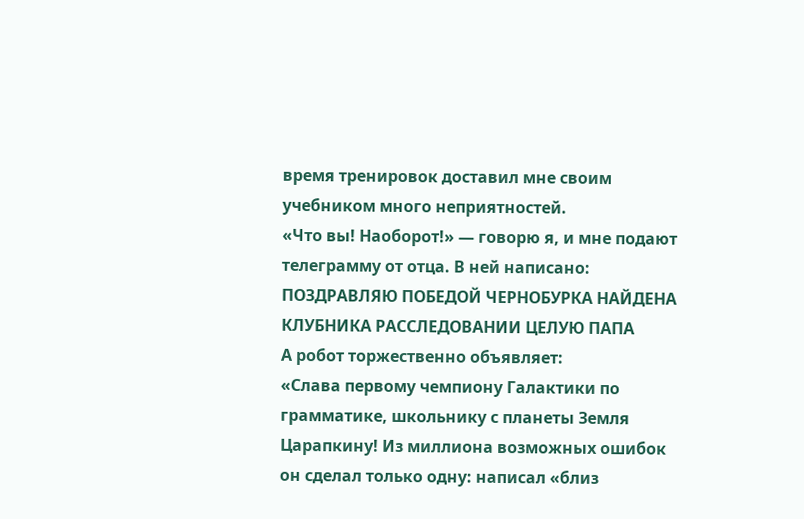время тренировок доставил мне своим учебником много неприятностей.
«Что вы! Наоборот!» — говорю я, и мне подают телеграмму от отца. В ней написано:
ПОЗДРАВЛЯЮ ПОБЕДОЙ ЧЕРНОБУРКА НАЙДЕНА
КЛУБНИКА РАССЛЕДОВАНИИ ЦЕЛУЮ ПАПА
А робот торжественно объявляет:
«Слава первому чемпиону Галактики по грамматике, школьнику с планеты Земля Царапкину! Из миллиона возможных ошибок он сделал только одну: написал «близ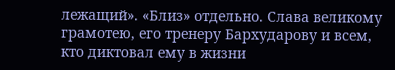лежащий». «Близ» отдельно. Слава великому грамотею, его тренеру Бархударову и всем, кто диктовал ему в жизни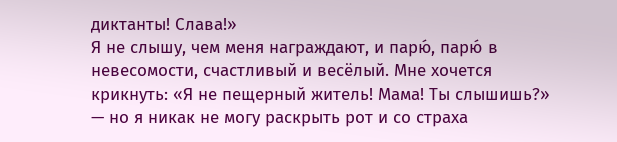диктанты! Слава!»
Я не слышу, чем меня награждают, и парю́, парю́ в невесомости, счастливый и весёлый. Мне хочется крикнуть: «Я не пещерный житель! Мама! Ты слышишь?» — но я никак не могу раскрыть рот и со страха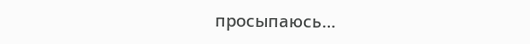просыпаюсь…